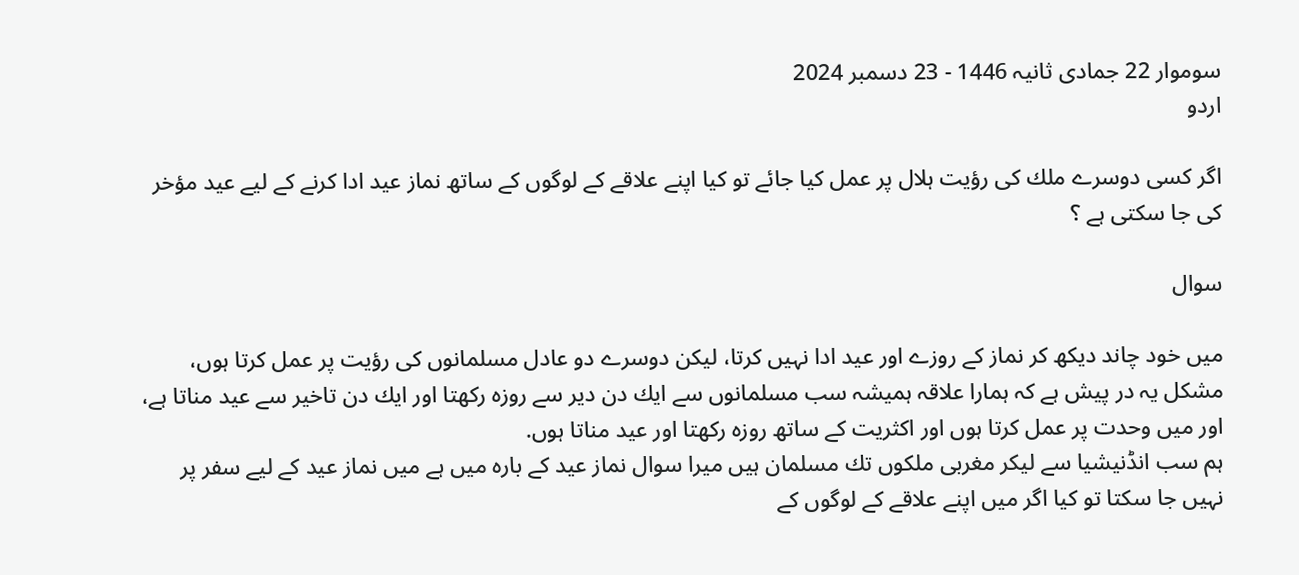سوموار 22 جمادی ثانیہ 1446 - 23 دسمبر 2024
اردو

اگر كسى دوسرے ملك كى رؤيت ہلال پر عمل كيا جائے تو كيا اپنے علاقے كے لوگوں كے ساتھ نماز عيد ادا كرنے كے ليے عيد مؤخر كى جا سكتى ہے ؟

سوال

ميں خود چاند ديكھ كر نماز كے روزے اور عيد ادا نہيں كرتا، ليكن دوسرے دو عادل مسلمانوں كى رؤيت پر عمل كرتا ہوں، مشكل يہ در پيش ہے كہ ہمارا علاقہ ہميشہ سب مسلمانوں سے ايك دن دير سے روزہ ركھتا اور ايك دن تاخير سے عيد مناتا ہے، اور ميں وحدت پر عمل كرتا ہوں اور اكثريت كے ساتھ روزہ ركھتا اور عيد مناتا ہوں.
ہم سب انڈنيشيا سے ليكر مغربى ملكوں تك مسلمان ہيں ميرا سوال نماز عيد كے بارہ ميں ہے ميں نماز عيد كے ليے سفر پر نہيں جا سكتا تو كيا اگر ميں اپنے علاقے كے لوگوں كے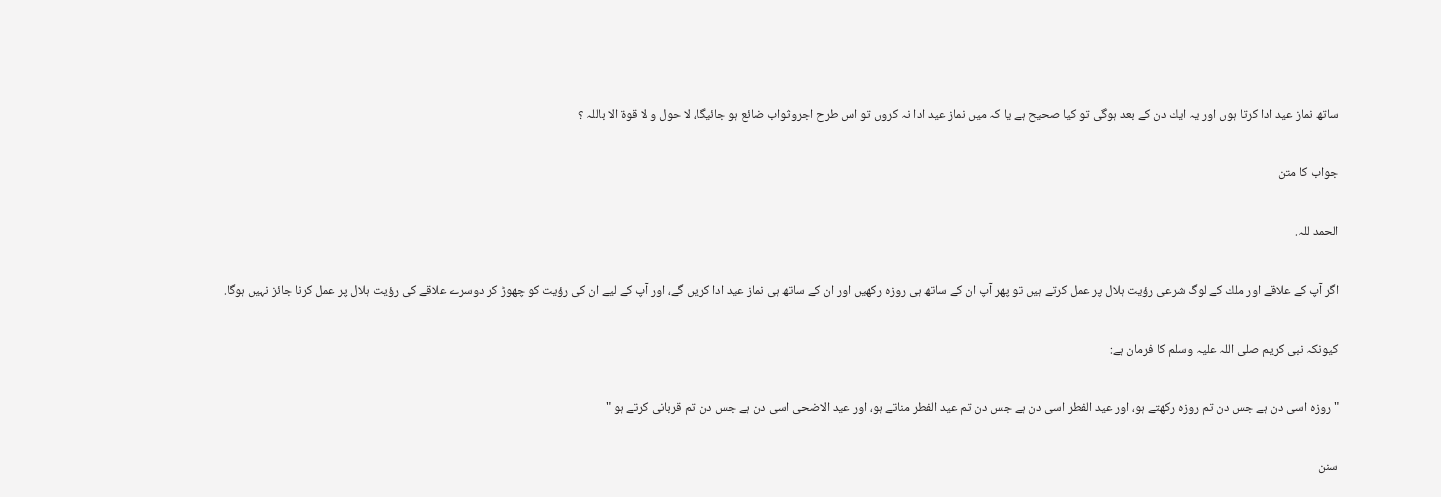ساتھ نماز عيد ادا كرتا ہوں اور يہ ايك دن كے بعد ہوگى تو كيا صحيح ہے يا كہ ميں نماز عيد ادا نہ كروں تو اس طرح اجروثواب ضائع ہو جائيگا، لا حول و لا قوۃ الا باللہ ؟

جواب کا متن

الحمد للہ.

اگر آپ كے علاقے اور ملك كے لوگ شرعى رؤيت ہلال پر عمل كرتے ہيں تو پھر آپ ان كے ساتھ ہى روزہ ركھيں اور ان كے ساتھ ہى نماز عيد ادا كريں گے، اور آپ كے ليے ان كى رؤيت كو چھوڑ كر دوسرے علاقے كى رؤيت ہلال پر عمل كرنا جائز نہيں ہوگا.

كيونكہ نبى كريم صلى اللہ عليہ وسلم كا فرمان ہے:

" روزہ اسى دن ہے جس دن تم روزہ ركھتے ہو، اور عيد الفطر اسى دن ہے جس دن تم عيد الفطر مناتے ہو، اور عيد الاضحى اسى دن ہے جس دن تم قربانى كرتے ہو "

سنن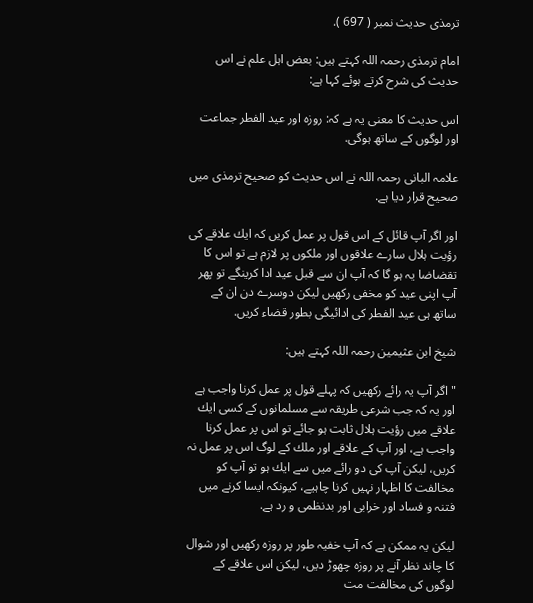ترمذى حديث نمبر ( 697 ).

امام ترمذى رحمہ اللہ كہتے ہيں: بعض اہل علم نے اس حديث كى شرح كرتے ہوئے كہا ہے:

اس حديث كا معنى يہ ہے كہ: روزہ اور عيد الفطر جماعت اور لوگوں كے ساتھ ہوگى.

علامہ البانى رحمہ اللہ نے اس حديث كو صحيح ترمذى ميں صحيح قرار ديا ہے.

اور اگر آپ قائل كے اس قول پر عمل كريں كہ ايك علاقے كى رؤيت ہلال سارے علاقوں اور ملكوں پر لازم ہے تو اس كا تقضاضا يہ ہو گا كہ آپ ان سے قبل عيد ادا كرينگے تو پھر آپ اپنى عيد كو مخفى ركھيں ليكن دوسرے دن ان كے ساتھ ہى عيد الفطر كى ادائيگى بطور قضاء كريں.

شيخ ابن عثيمين رحمہ اللہ كہتے ہيں:

" اگر آپ يہ رائے ركھيں كہ پہلے قول پر عمل كرنا واجب ہے اور يہ كہ جب شرعى طريقہ سے مسلمانوں كے كسى ايك علاقے ميں رؤيت ہلال ثابت ہو جائے تو اس پر عمل كرنا واجب ہے، اور آپ كے علاقے اور ملك كے لوگ اس پر عمل نہ كريں، ليكن آپ كى دو رائے ميں سے ايك ہو تو آپ كو مخالفت كا اظہار نہيں كرنا چاہيے، كيونكہ ايسا كرنے ميں فتنہ و فساد اور خرابى اور بدنظمى و رد ہے.

ليكن يہ ممكن ہے كہ آپ خفيہ طور پر روزہ ركھيں اور شوال كا چاند نظر آنے پر روزہ چھوڑ ديں، ليكن اس علاقے كے لوگوں كى مخالفت مت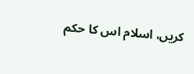كريں، اسلام اس كا حكم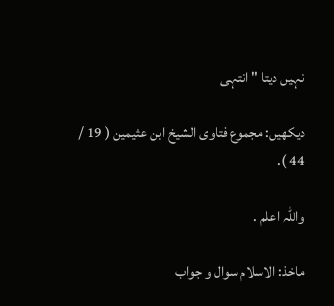نہيں ديتا " انتہى

ديكھيں: مجموع فتاوى الشيخ ابن عثيمين ( 19 / 44 ).

واللہ اعلم .

ماخذ: الاسلام سوال و جواب